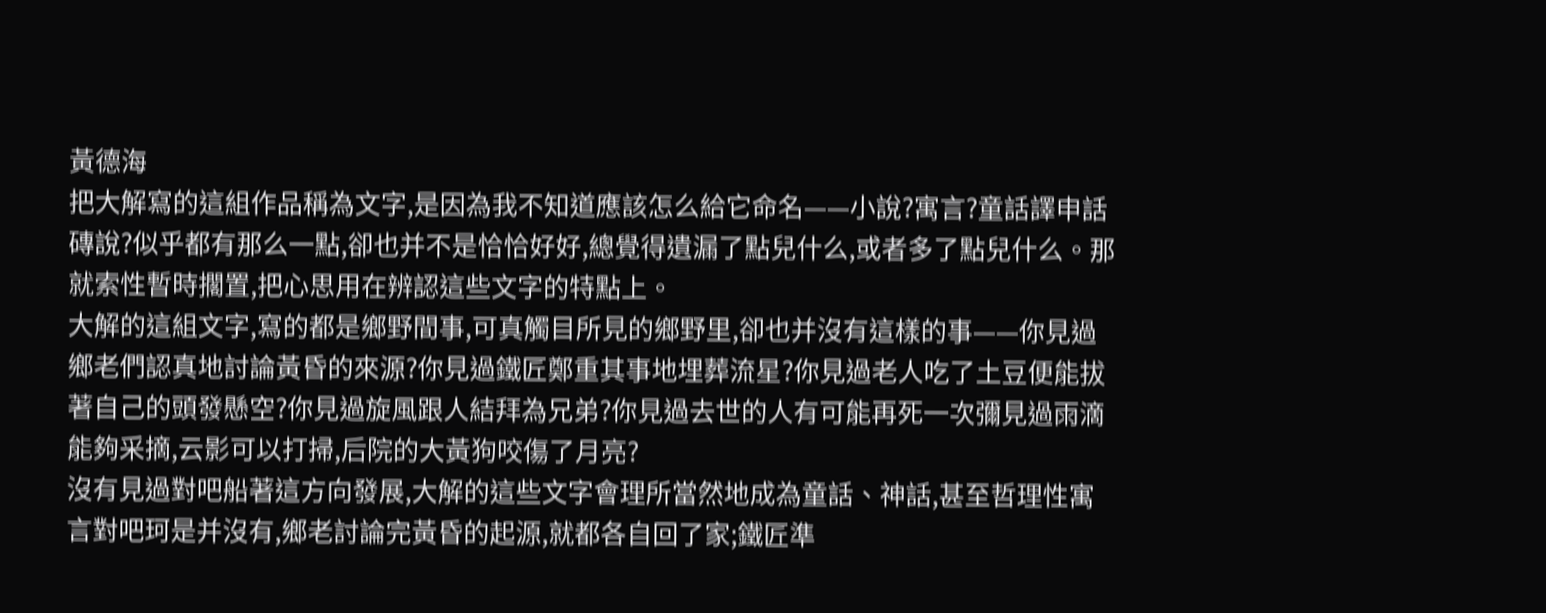黃德海
把大解寫的這組作品稱為文字,是因為我不知道應該怎么給它命名——小說?寓言?童話譯申話磚說?似乎都有那么一點,卻也并不是恰恰好好,總覺得遺漏了點兒什么,或者多了點兒什么。那就索性暫時擱置,把心思用在辨認這些文字的特點上。
大解的這組文字,寫的都是鄉野間事,可真觸目所見的鄉野里,卻也并沒有這樣的事——你見過鄉老們認真地討論黃昏的來源?你見過鐵匠鄭重其事地埋葬流星?你見過老人吃了土豆便能拔著自己的頭發懸空?你見過旋風跟人結拜為兄弟?你見過去世的人有可能再死一次彌見過雨滴能夠采摘,云影可以打掃,后院的大黃狗咬傷了月亮?
沒有見過對吧船著這方向發展,大解的這些文字會理所當然地成為童話、神話,甚至哲理性寓言對吧珂是并沒有,鄉老討論完黃昏的起源,就都各自回了家;鐵匠準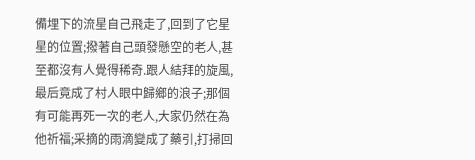備埋下的流星自己飛走了,回到了它星星的位置;撥著自己頭發懸空的老人,甚至都沒有人覺得稀奇.跟人結拜的旋風,最后竟成了村人眼中歸鄉的浪子;那個有可能再死一次的老人,大家仍然在為他祈福;采摘的雨滴變成了藥引,打掃回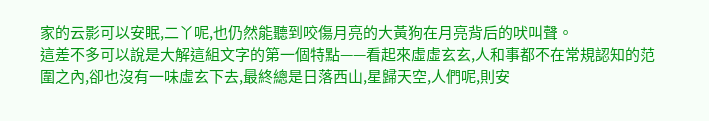家的云影可以安眠,二丫呢,也仍然能聽到咬傷月亮的大黃狗在月亮背后的吠叫聲。
這差不多可以說是大解這組文字的第一個特點——看起來虛虛玄玄,人和事都不在常規認知的范圍之內,卻也沒有一味虛玄下去,最終總是日落西山,星歸天空,人們呢,則安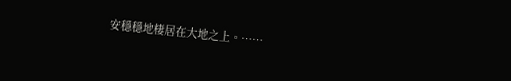安穩穩地棲居在大地之上。……